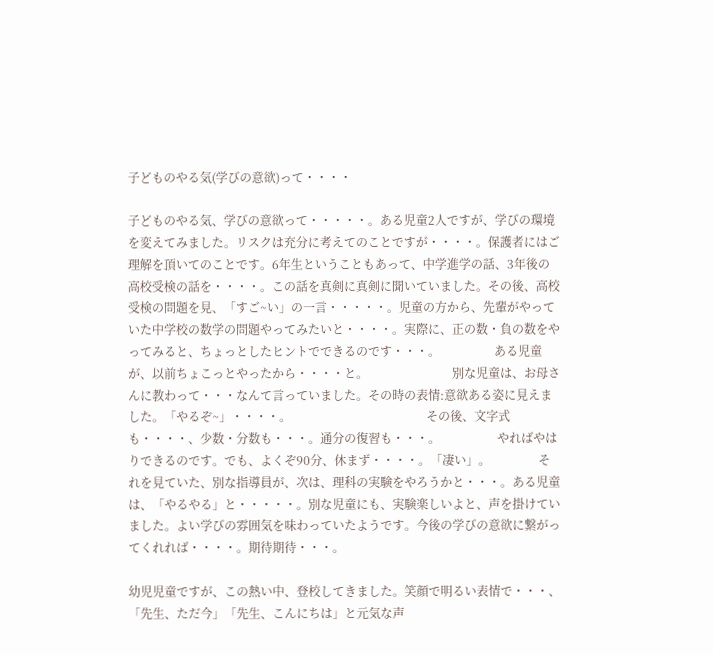子どものやる気(学びの意欲)って・・・・

子どものやる気、学びの意欲って・・・・・。ある児童2人ですが、学びの環境を変えてみました。リスクは充分に考えてのことですが・・・・。保護者にはご理解を頂いてのことです。6年生ということもあって、中学進学の話、3年後の高校受検の話を・・・・。この話を真剣に真剣に聞いていました。その後、高校受検の問題を見、「すご~い」の一言・・・・・。児童の方から、先輩がやっていた中学校の数学の問題やってみたいと・・・・。実際に、正の数・負の数をやってみると、ちょっとしたヒントでできるのです・・・。                  ある児童が、以前ちょこっとやったから・・・・と。                            別な児童は、お母さんに教わって・・・なんて言っていました。その時の表情:意欲ある姿に見えました。「やるぞ~」・・・・。                                             その後、文字式も・・・・、少数・分数も・・・。通分の復習も・・・。                   やればやはりできるのです。でも、よくぞ90分、休まず・・・・。「凄い」。                それを見ていた、別な指導員が、次は、理科の実験をやろうかと・・・。ある児童は、「やるやる」と・・・・・。別な児童にも、実験楽しいよと、声を掛けていました。よい学びの雰囲気を味わっていたようです。今後の学びの意欲に繋がってくれれば・・・・。期待期待・・・。

幼児児童ですが、この熱い中、登校してきました。笑顔で明るい表情で・・・、「先生、ただ今」「先生、こんにちは」と元気な声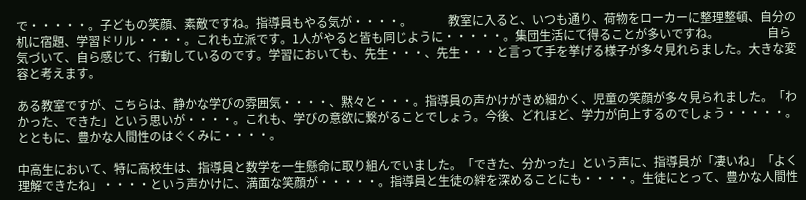で・・・・・。子どもの笑顔、素敵ですね。指導員もやる気が・・・・。            教室に入ると、いつも通り、荷物をローカーに整理整頓、自分の机に宿題、学習ドリル・・・・。これも立派です。1人がやると皆も同じように・・・・・。集団生活にて得ることが多いですね。                自ら気づいて、自ら感じて、行動しているのです。学習においても、先生・・・、先生・・・と言って手を挙げる様子が多々見れらました。大きな変容と考えます。

ある教室ですが、こちらは、静かな学びの雰囲気・・・・、黙々と・・・。指導員の声かけがきめ細かく、児童の笑顔が多々見られました。「わかった、できた」という思いが・・・・。これも、学びの意欲に繋がることでしょう。今後、どれほど、学力が向上するのでしょう・・・・・。とともに、豊かな人間性のはぐくみに・・・・。

中高生において、特に高校生は、指導員と数学を一生懸命に取り組んでいました。「できた、分かった」という声に、指導員が「凄いね」「よく理解できたね」・・・・という声かけに、満面な笑顔が・・・・・。指導員と生徒の絆を深めることにも・・・・。生徒にとって、豊かな人間性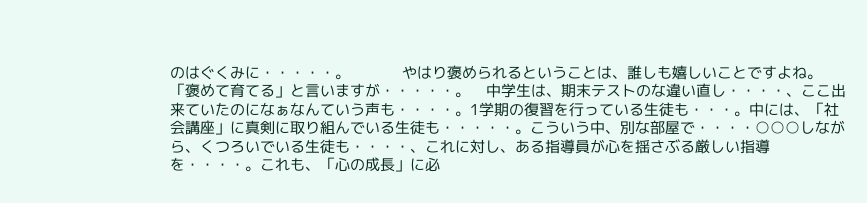のはぐくみに・・・・・。             やはり褒められるということは、誰しも嬉しいことですよね。「褒めて育てる」と言いますが・・・・・。    中学生は、期末テストのな違い直し・・・・、ここ出来ていたのになぁなんていう声も・・・・。1学期の復習を行っている生徒も・・・。中には、「社会講座」に真剣に取り組んでいる生徒も・・・・・。こういう中、別な部屋で・・・・○○○しながら、くつろいでいる生徒も・・・・、これに対し、ある指導員が心を揺さぶる厳しい指導を・・・・。これも、「心の成長」に必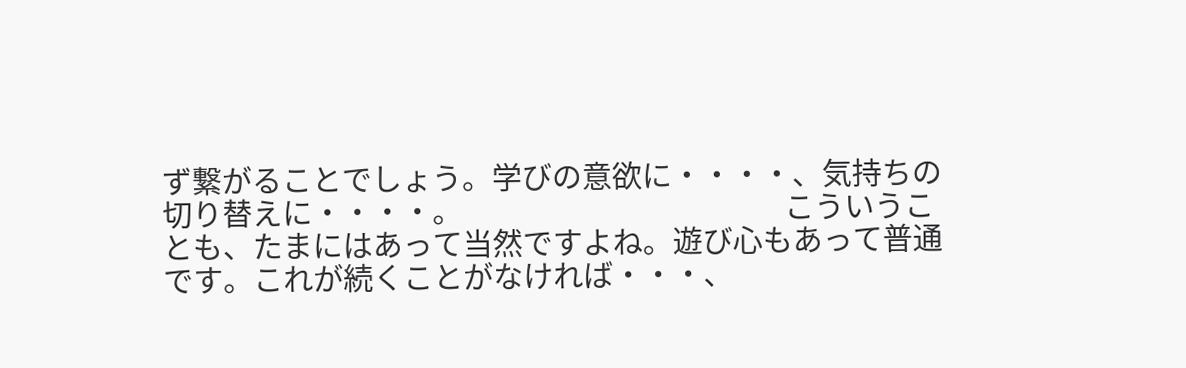ず繋がることでしょう。学びの意欲に・・・・、気持ちの切り替えに・・・・。                                              こういうことも、たまにはあって当然ですよね。遊び心もあって普通です。これが続くことがなければ・・・、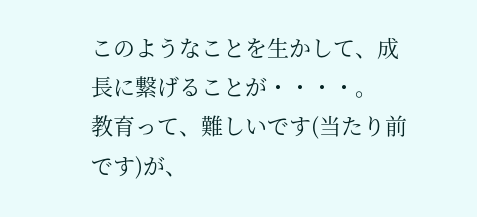このようなことを生かして、成長に繋げることが・・・・。                           教育って、難しいです(当たり前です)が、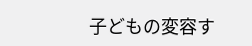子どもの変容す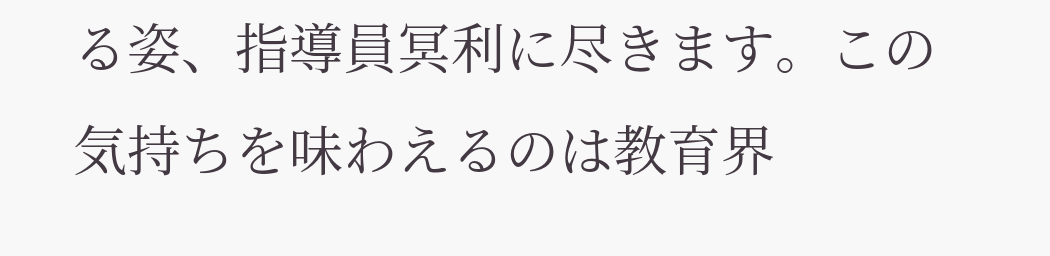る姿、指導員冥利に尽きます。この気持ちを味わえるのは教育界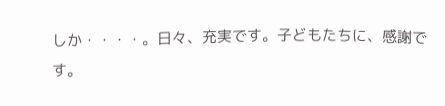しか・・・・。日々、充実です。子どもたちに、感謝です。